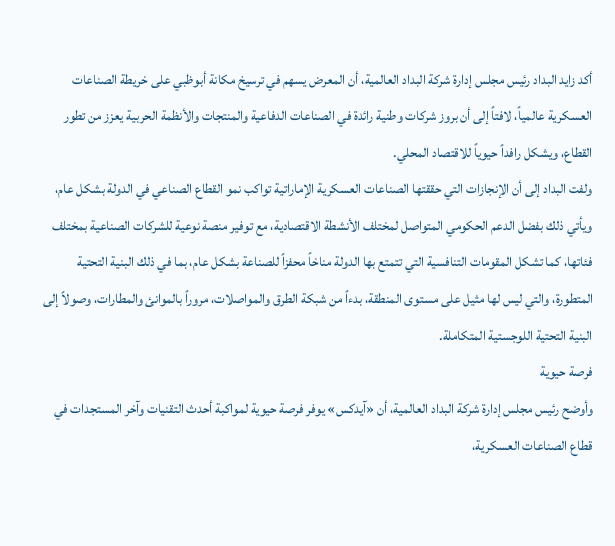أكد زايد البداد رئيس مجلس إدارة شركة البداد العالمية، أن المعرض يسهم في ترسيخ مكانة أبوظبي على خريطة الصناعات العسكرية عالمياً، لافتاً إلى أن بروز شركات وطنية رائدة في الصناعات الدفاعية والمنتجات والأنظمة الحربية يعزز من تطور القطاع، ويشكل رافداً حيوياً للاقتصاد المحلي.
ولفت البداد إلى أن الإنجازات التي حققتها الصناعات العسكرية الإماراتية تواكب نمو القطاع الصناعي في الدولة بشكل عام، ويأتي ذلك بفضل الدعم الحكومي المتواصل لمختلف الأنشطة الاقتصادية، مع توفير منصة نوعية للشركات الصناعية بمختلف فئاتها، كما تشكل المقومات التنافسية التي تتمتع بها الدولة مناخاً محفزاً للصناعة بشكل عام، بما في ذلك البنية التحتية المتطورة، والتي ليس لها مثيل على مستوى المنطقة، بدءاً من شبكة الطرق والمواصلات، مروراً بالموانئ والمطارات، وصولاً إلى البنية التحتية اللوجستية المتكاملة.
فرصة حيوية
وأوضح رئيس مجلس إدارة شركة البداد العالمية، أن «آيدكس» يوفر فرصة حيوية لمواكبة أحدث التقنيات وآخر المستجدات في قطاع الصناعات العسكرية،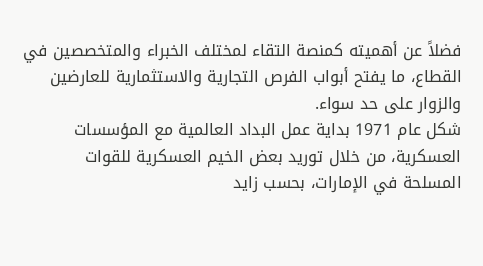فضلاً عن أهميته كمنصة التقاء لمختلف الخبراء والمتخصصين في القطاع، ما يفتح أبواب الفرص التجارية والاستثمارية للعارضين والزوار على حد سواء.
شكل عام 1971 بداية عمل البداد العالمية مع المؤسسات العسكرية، من خلال توريد بعض الخيم العسكرية للقوات المسلحة في الإمارات، بحسب زايد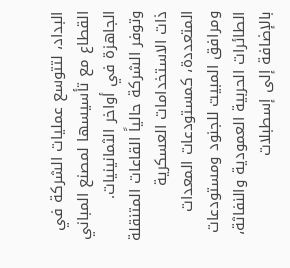البداد، لتتوسع عمليات الشركة في القطاع مع تأسيسها لمصنع المباني الجاهزة في أواخر الثمانينيات.
وتوفر الشركة حالياً القاعات المتنقلة ذات الاستخدامات العسكرية المتعددة، كمستودعات المعدات ومرافق المبيت للجنود ومستودعات الطائرات الحربية العمودية والنفاثة، بالإضافة إلى إسطبلات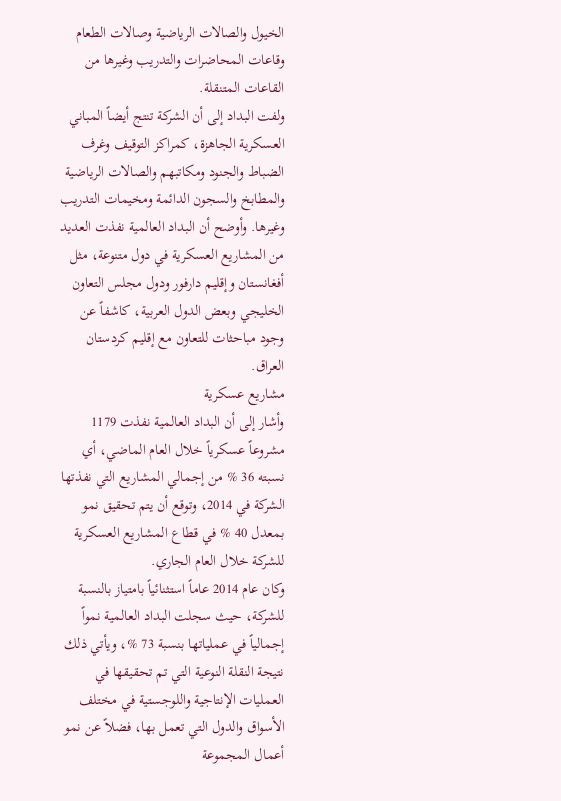الخيول والصالات الرياضية وصالات الطعام وقاعات المحاضرات والتدريب وغيرها من القاعات المتنقلة.
ولفت البداد إلى أن الشركة تنتج أيضاً المباني العسكرية الجاهزة، كمراكز التوقيف وغرف الضباط والجنود ومكاتبهم والصالات الرياضية والمطابخ والسجون الدائمة ومخيمات التدريب وغيرها. وأوضح أن البداد العالمية نفذت العديد من المشاريع العسكرية في دول متنوعة، مثل أفغانستان وإقليم دارفور ودول مجلس التعاون الخليجي وبعض الدول العربية، كاشفاً عن وجود مباحثات للتعاون مع إقليم كردستان العراق.
مشاريع عسكرية
وأشار إلى أن البداد العالمية نفذت 1179 مشروعاً عسكرياً خلال العام الماضي، أي نسبته 36 % من إجمالي المشاريع التي نفذتها الشركة في 2014، وتوقع أن يتم تحقيق نمو بمعدل 40 % في قطاع المشاريع العسكرية للشركة خلال العام الجاري.
وكان عام 2014 عاماً استثنائياً بامتياز بالنسبة للشركة، حيث سجلت البداد العالمية نمواً إجمالياً في عملياتها بنسبة 73 %، ويأتي ذلك نتيجة النقلة النوعية التي تم تحقيقها في العمليات الإنتاجية واللوجستية في مختلف الأسواق والدول التي تعمل بها، فضلاً عن نمو أعمال المجموعة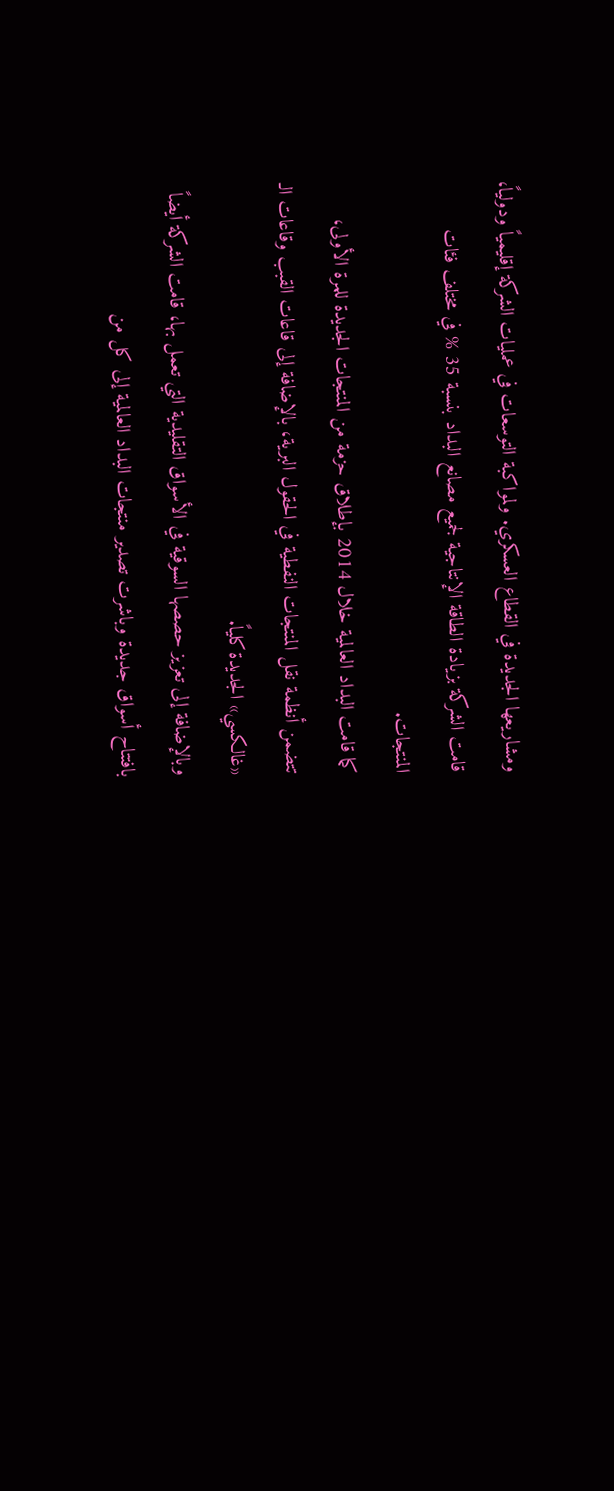ومشاريعها الجديدة في القطاع العسكري. ولمواكبة التوسعات في عمليات الشركة إقليمياً ودولياً، قامت الشركة بزيادة الطاقة الإنتاجية لجميع مصانع البداد بنسبة 35 % في مختلف فئات المنتجات.
كما قامت البداد العالمية خلال 2014 بإطلاق حزمة من المنتجات الجديدة للمرة الأولى، تتضمن أنظمة نقل المنتجات النفطية في الحقول البرية، بالإضافة إلى قاعات القبب وقاعات الـ «غالكسي» الجديدة كلياً.
وبالإضافة إلى تعزيز حصصها السوقية في الأسواق التقليدية التي تعمل بها، قامت الشركة أيضاً بافتتاح أسواق جديدة وباشرت تصدير منتجات البداد العالمية إلى كل من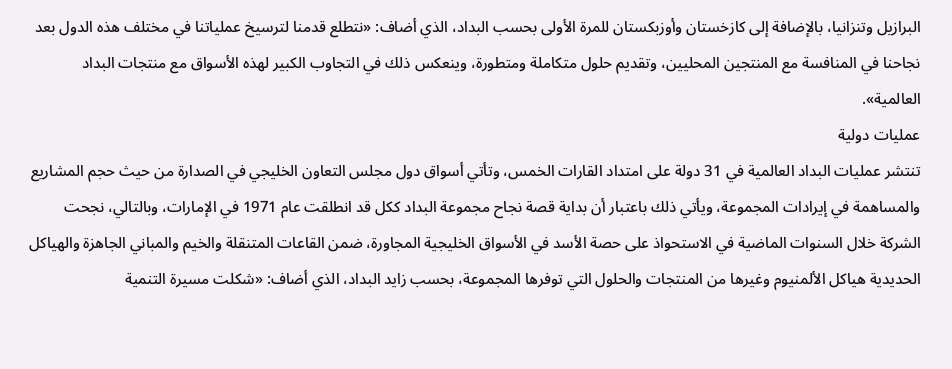البرازيل وتنزانيا، بالإضافة إلى كازخستان وأوزبكستان للمرة الأولى بحسب البداد، الذي أضاف: «نتطلع قدمنا لترسيخ عملياتنا في مختلف هذه الدول بعد نجاحنا في المنافسة مع المنتجين المحليين، وتقديم حلول متكاملة ومتطورة، وينعكس ذلك في التجاوب الكبير لهذه الأسواق مع منتجات البداد العالمية».
عمليات دولية
تنتشر عمليات البداد العالمية في 31 دولة على امتداد القارات الخمس، وتأتي أسواق دول مجلس التعاون الخليجي في الصدارة من حيث حجم المشاريع والمساهمة في إيرادات المجموعة، ويأتي ذلك باعتبار أن بداية قصة نجاح مجموعة البداد ككل قد انطلقت عام 1971 في الإمارات، وبالتالي، نجحت الشركة خلال السنوات الماضية في الاستحواذ على حصة الأسد في الأسواق الخليجية المجاورة، ضمن القاعات المتنقلة والخيم والمباني الجاهزة والهياكل الحديدية هياكل الألمنيوم وغيرها من المنتجات والحلول التي توفرها المجموعة، بحسب زايد البداد، الذي أضاف: «شكلت مسيرة التنمية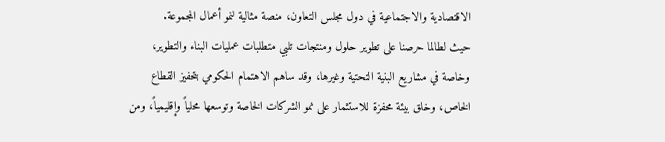الاقتصادية والاجتماعية في دول مجلس التعاون، منصة مثالية لنمو أعمال المجموعة.
حيث لطالما حرصنا على تطوير حلول ومنتجات تلبي متطلبات عمليات البناء والتطوير، وخاصة في مشاريع البنية التحتية وغيرها، وقد ساهم الاهتمام الحكومي بتحفيز القطاع الخاص، وخلق بيئة محفزة للاستثمار على نمو الشركات الخاصة وتوسعها محلياً وإقليمياً، ومن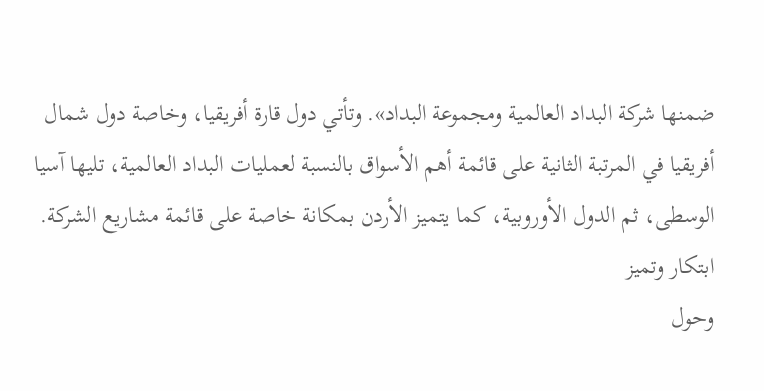ضمنها شركة البداد العالمية ومجموعة البداد». وتأتي دول قارة أفريقيا، وخاصة دول شمال أفريقيا في المرتبة الثانية على قائمة أهم الأسواق بالنسبة لعمليات البداد العالمية، تليها آسيا الوسطى، ثم الدول الأوروبية، كما يتميز الأردن بمكانة خاصة على قائمة مشاريع الشركة.
ابتكار وتميز
وحول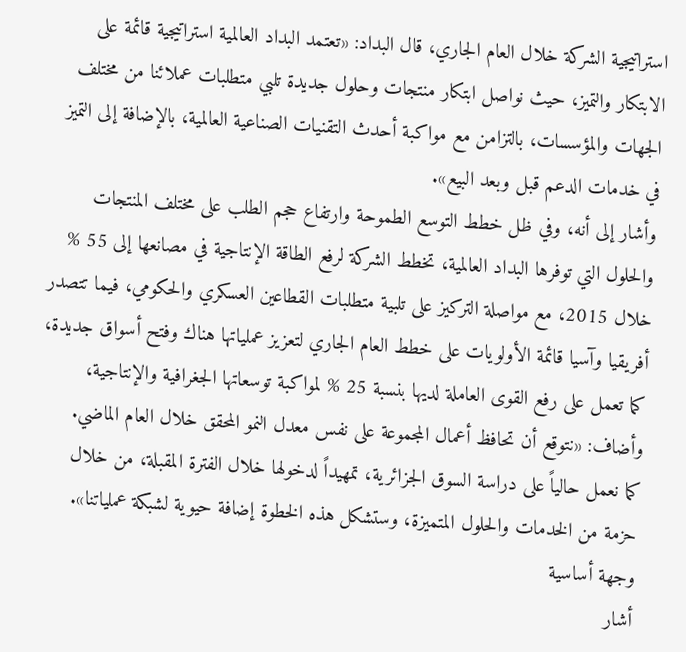استراتيجية الشركة خلال العام الجاري، قال البداد: «تعتمد البداد العالمية استراتيجية قائمة على الابتكار والتميز، حيث نواصل ابتكار منتجات وحلول جديدة تلبي متطلبات عملائنا من مختلف الجهات والمؤسسات، بالتزامن مع مواكبة أحدث التقنيات الصناعية العالمية، بالإضافة إلى التميز في خدمات الدعم قبل وبعد البيع».
وأشار إلى أنه، وفي ظل خطط التوسع الطموحة وارتفاع حجم الطلب على مختلف المنتجات والحلول التي توفرها البداد العالمية، تخطط الشركة لرفع الطاقة الإنتاجية في مصانعها إلى 55 % خلال 2015، مع مواصلة التركيز على تلبية متطلبات القطاعين العسكري والحكومي، فيما تتصدر أفريقيا وآسيا قائمة الأولويات على خطط العام الجاري لتعزيز عملياتها هناك وفتح أسواق جديدة، كما تعمل على رفع القوى العاملة لديها بنسبة 25 % لمواكبة توسعاتها الجغرافية والإنتاجية، وأضاف: «نتوقع أن تحافظ أعمال المجموعة على نفس معدل النمو المحقق خلال العام الماضي.
كما نعمل حالياً على دراسة السوق الجزائرية، تمهيداً لدخولها خلال الفترة المقبلة، من خلال حزمة من الخدمات والحلول المتميزة، وستشكل هذه الخطوة إضافة حيوية لشبكة عملياتنا».
وجهة أساسية
أشار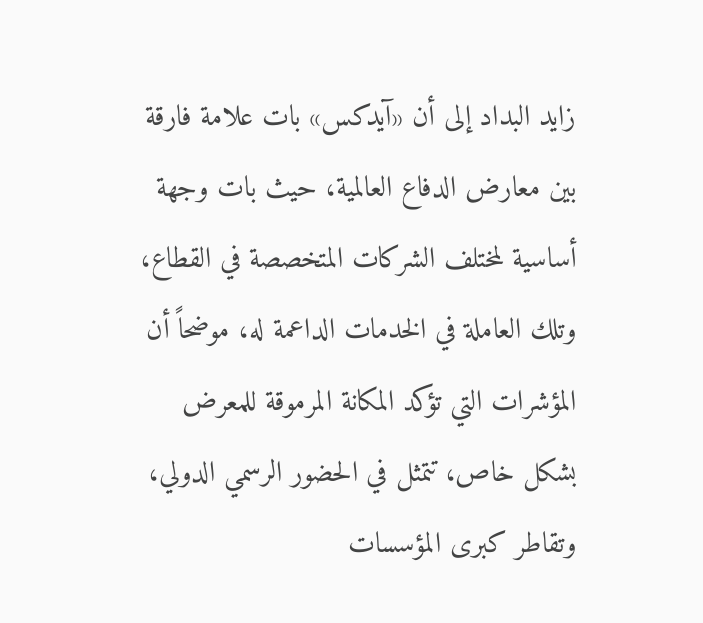زايد البداد إلى أن «آيدكس» بات علامة فارقة بين معارض الدفاع العالمية، حيث بات وجهة أساسية لمختلف الشركات المتخصصة في القطاع، وتلك العاملة في الخدمات الداعمة له، موضحاً أن المؤشرات التي تؤكد المكانة المرموقة للمعرض بشكل خاص، تتمثل في الحضور الرسمي الدولي، وتقاطر كبرى المؤسسات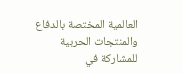العالمية المختصة بالدفاع والمنتجات الحربية للمشاركة في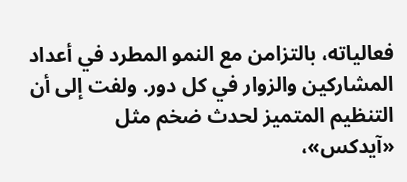فعالياته، بالتزامن مع النمو المطرد في أعداد المشاركين والزوار في كل دور. ولفت إلى أن التنظيم المتميز لحدث ضخم مثل «آيدكس»،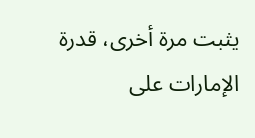يثبت مرة أخرى، قدرة الإمارات على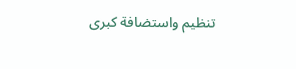تنظيم واستضافة كبرى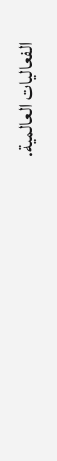الفعاليات العالمية.